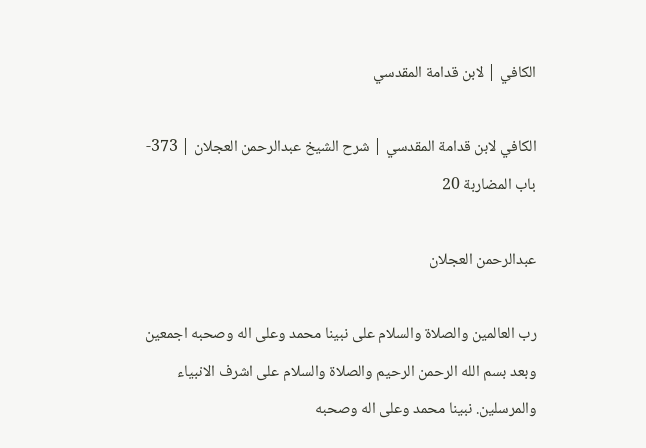الكافي | لابن قدامة المقدسي

الكافي لابن قدامة المقدسي | شرح الشيخ عبدالرحمن العجلان | 373- باب المضاربة 20

عبدالرحمن العجلان

رب العالمين والصلاة والسلام على نبينا محمد وعلى اله وصحبه اجمعين وبعد بسم الله الرحمن الرحيم والصلاة والسلام على اشرف الانبياء والمرسلين. نبينا محمد وعلى اله وصحبه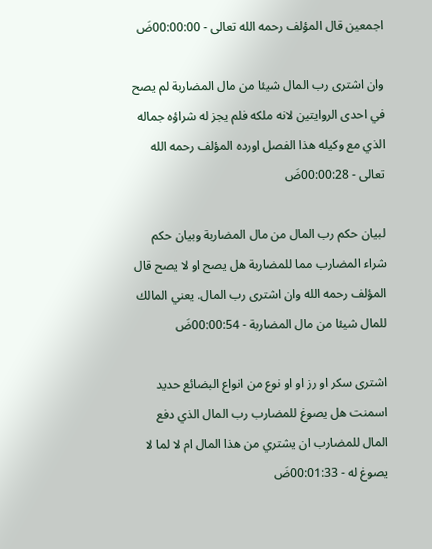اجمعين قال المؤلف رحمه الله تعالى - 00:00:00ضَ

وان اشترى رب المال شيئا من مال المضاربة لم يصح في احدى الروايتين لانه ملكه فلم يجز له شراؤه جماله الذي مع وكيله هذا الفصل اورده المؤلف رحمه الله تعالى - 00:00:28ضَ

لبيان حكم رب المال من مال المضاربة وبيان حكم شراء المضارب مما للمضاربة هل يصح او لا يصح قال المؤلف رحمه الله وان اشترى رب المال. يعني المالك للمال شيئا من مال المضاربة - 00:00:54ضَ

اشترى سكر او رز او او نوع من انواع البضائع حديد اسمنت هل يصوغ للمضارب رب المال الذي دفع المال للمضارب ان يشتري من هذا المال ام لا لما لا يصوغ له - 00:01:33ضَ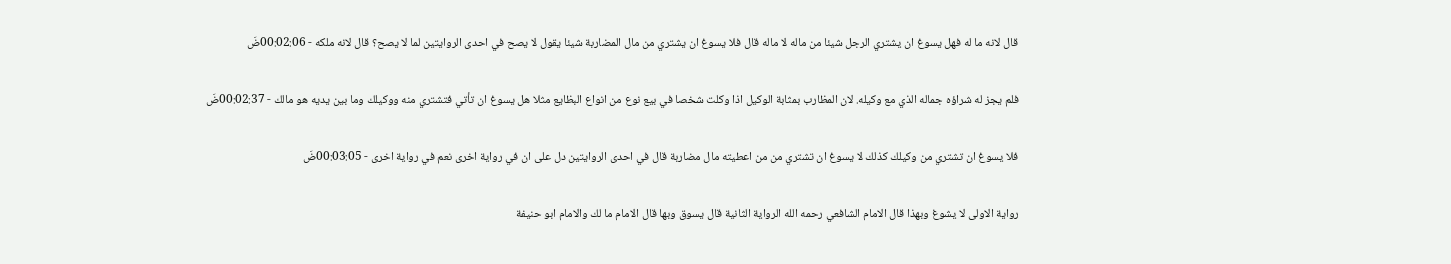قال لانه ما له فهل يسوغ ان يشتري الرجل شيئا من ماله لا ماله قال فلا يسوغ ان يشتري من مال المضاربة شيئا يقول لا يصح في احدى الروايتين لما لا يصح؟ قال لانه ملكه - 00:02:06ضَ

فلم يجز له شراؤه جماله الذي مع وكيله. لان المظارب بمثابة الوكيل اذا وكلت شخصا في بيع نوع من انواع البظايع مثلا هل يسوغ ان تأتي فتشتري منه ووكيلك وما بين يديه هو مالك - 00:02:37ضَ

فلا يسوغ ان تشتري من وكيلك كذلك لا يسوغ ان تشتري من من اعطيته مال مضاربة قال في احدى الروايتين دل على ان في رواية اخرى نعم في رواية اخرى - 00:03:05ضَ

رواية الاولى لا يشوغ وبهذا قال الامام الشافعي رحمه الله الرواية الثانية قال يسوق وبها قال الامام ما لك والامام ابو حنيفة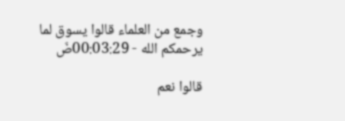وجمع من العلماء قالوا يسوق لما يرحمكم الله - 00:03:29ضَ

قالوا نعم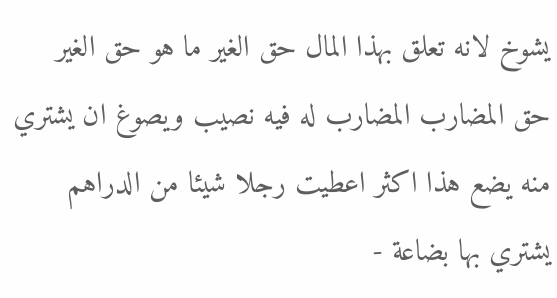يشوخ لانه تعلق بهذا المال حق الغير ما هو حق الغير حق المضارب المضارب له فيه نصيب ويصوغ ان يشتري منه يضع هذا اكثر اعطيت رجلا شيئا من الدراهم يشتري بها بضاعة -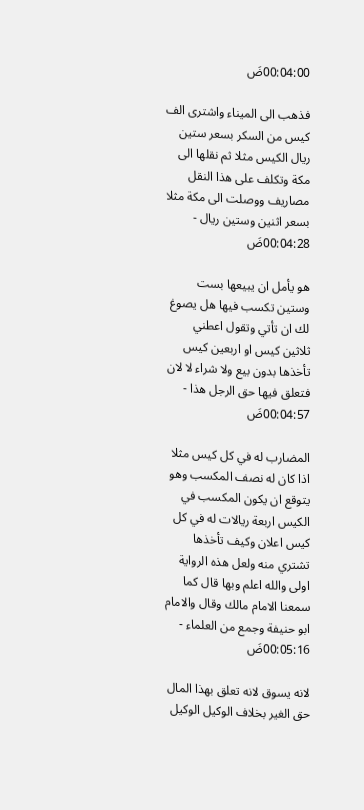00:04:00ضَ

فذهب الى الميناء واشترى الف كيس من السكر بسعر ستين ريال الكيس مثلا ثم نقلها الى مكة وتكلف على هذا النقل مصاريف ووصلت الى مكة مثلا بسعر اثنين وستين ريال - 00:04:28ضَ

هو يأمل ان يبيعها بست وستين تكسب فيها هل يصوغ لك ان تأتي وتقول اعطني ثلاثين كيس او اربعين كيس تأخذها بدون بيع ولا شراء لا لان فتعلق فيها حق الرجل هذا - 00:04:57ضَ

المضارب له في كل كيس مثلا اذا كان له نصف المكسب وهو يتوقع ان يكون المكسب في الكيس اربعة ريالات له في كل كيس اعلان وكيف تأخذها تشتري منه ولعل هذه الرواية اولى والله اعلم وبها قال كما سمعنا الامام مالك وقال والامام ابو حنيفة وجمع من العلماء - 00:05:16ضَ

لانه يسوق لانه تعلق بهذا المال حق الغير بخلاف الوكيل الوكيل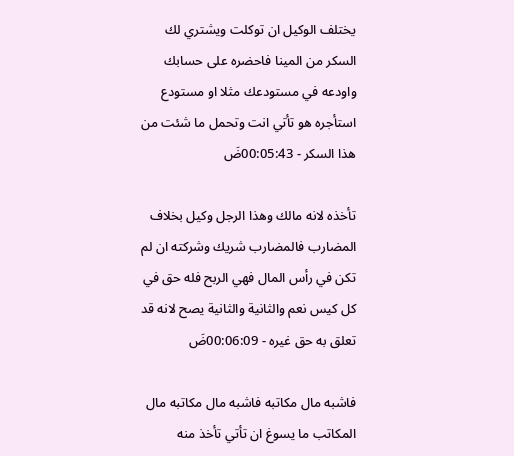يختلف الوكيل ان توكلت ويشتري لك السكر من المينا فاحضره على حسابك واودعه في مستودعك مثلا او مستودع استأجره هو تأتي انت وتحمل ما شئت من هذا السكر - 00:05:43ضَ

تأخذه لانه مالك وهذا الرجل وكيل بخلاف المضارب فالمضارب شريك وشركته ان لم تكن في رأس المال فهي الربح فله حق في كل كيس نعم والثانية والثانية يصح لانه قد تعلق به حق غيره - 00:06:09ضَ

فاشبه مال مكاتبه فاشبه مال مكاتبه مال المكاتب ما يسوغ ان تأتي تأخذ منه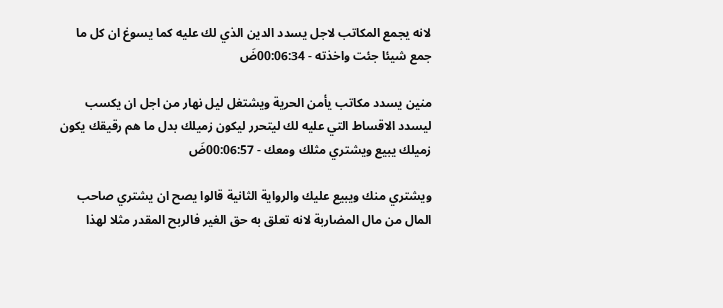لانه يجمع المكاتب لاجل يسدد الدين الذي لك عليه كما يسوغ ان كل ما جمع شيئا جئت واخذته - 00:06:34ضَ

منين يسدد مكاتب يأمن الحرية ويشتغل ليل نهار من اجل ان يكسب ليسدد الاقساط التي عليه لك ليتحرر ليكون زميلك بدل ما هم رقيقك يكون زميلك يبيع ويشتري مثلك ومعك - 00:06:57ضَ

ويشتري منك ويبيع عليك والرواية الثانية قالوا يصح ان يشتري صاحب المال من مال المضاربة لانه تعلق به حق الغير فالربح المقدر مثلا لهذا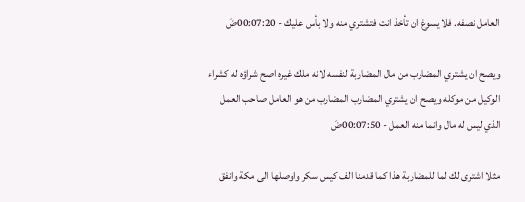العامل نصفه. فلا يسوغ ان تأخذ انت فتشتري منه ولا بأس عليك - 00:07:20ضَ

ويصح ان يشتري المضارب من مال المضاربة لنفسه لانه ملك غيره اصح شراؤه له كشراء الوكيل من موكله ويصح ان يشتري المضارب المضارب من هو العامل صاحب العمل الذي ليس له مال وانما منه العمل - 00:07:50ضَ

مثلا اشترى لك لما للمضاربة هذا كما قدمنا الف كيس سكر واوصلها الى مكة وانفق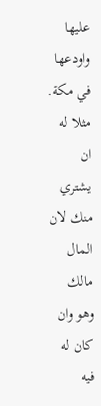عليها واودعها في مكة. مثلا له ان يشتري منك لان المال مالك وهو وان كان له فيه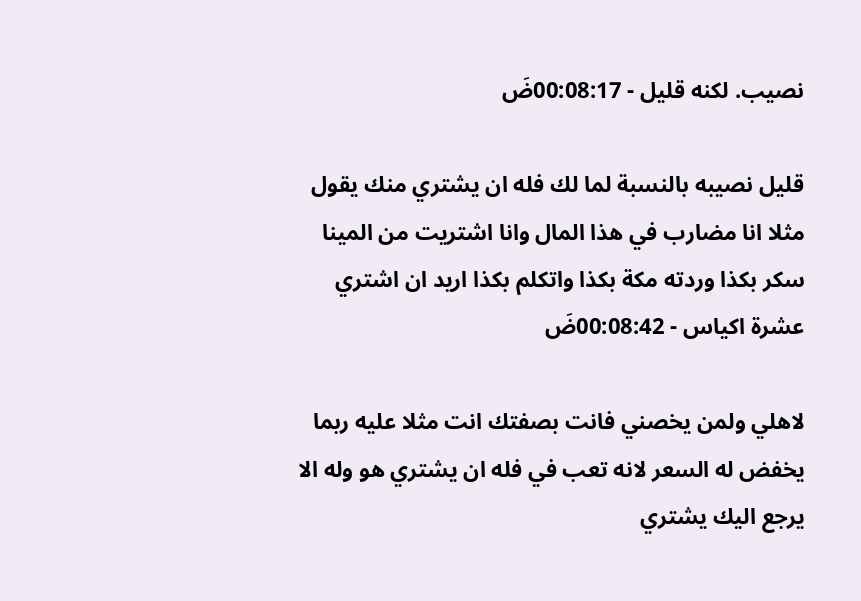نصيب. لكنه قليل - 00:08:17ضَ

قليل نصيبه بالنسبة لما لك فله ان يشتري منك يقول مثلا انا مضارب في هذا المال وانا اشتريت من المينا سكر بكذا وردته مكة بكذا واتكلم بكذا اريد ان اشتري عشرة اكياس - 00:08:42ضَ

لاهلي ولمن يخصني فانت بصفتك انت مثلا عليه ربما يخفض له السعر لانه تعب في فله ان يشتري هو وله الا يرجع اليك يشتري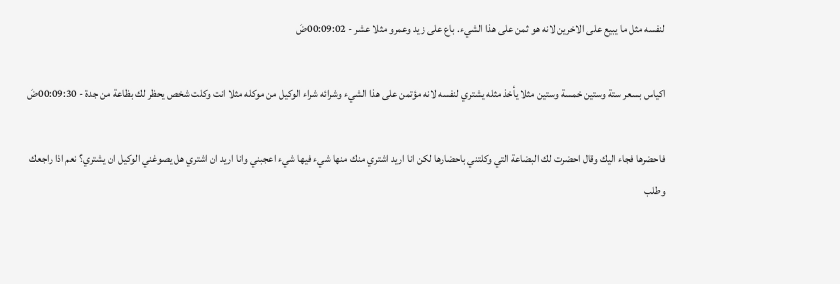لنفسه مثل ما يبيع على الاخرين لانه هو ثمن على هذا الشيء. باع على زيد وعمرو مثلا عشر - 00:09:02ضَ

اكياس بسعر ستة وستين خمسة وستين مثلا يأخذ مثله يشتري لنفسه لانه مؤتمن على هذا الشيء وشرائه شراء الوكيل من موكله مثلا انت وكلت شخص يحظر لك بظاعة من جدة - 00:09:30ضَ

فاحضرها فجاء اليك وقال احضرت لك البضاعة التي وكلتني باحضارها لكن انا اريد اشتري منك منها شيء فيها شيء اعجبني وانا اريد ان اشتري هل يصوغني الوكيل ان يشتري؟ نعم اذا راجعك وطلب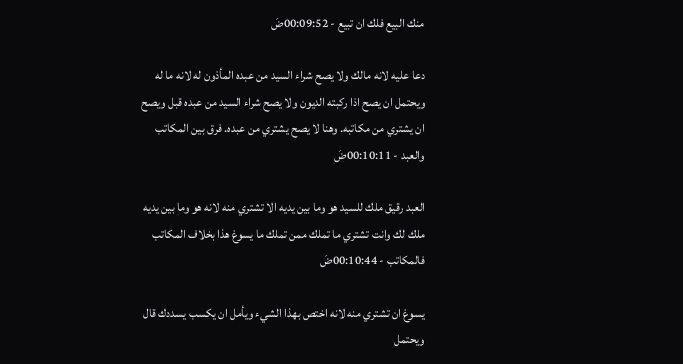منك البيع فلك ان تبيع - 00:09:52ضَ

دعا عليه لانه مالك ولا يصح شراء السيد من عبده المأذون له لانه ما له ويحتمل ان يصح اذا ركبته الديون ولا يصح شراء السيد من عبده قبل ويصح ان يشتري من مكاتبه. وهنا لا يصح يشتري من عبده. فرق بين المكاتب والعبد - 00:10:11ضَ

العبد رقيق ملك للسيد هو وما بين يديه الا تشتري منه لانه هو وما بين يديه ملك لك وانت تشتري ما تملك ممن تملك ما يسوغ هذا بخلاف المكاتب فالمكاتب - 00:10:44ضَ

يسوغ ان تشتري منه لانه اختص بهذا الشيء ويأمل ان يكسب يسددك قال ويحتمل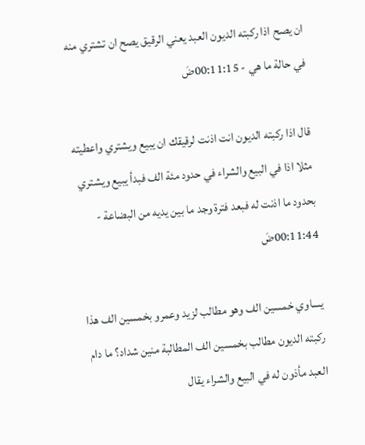ان يصح اذا ركبته الديون العبد يعني الرقيق يصح ان تشتري منه في حالة ما هي - 00:11:15ضَ

قال اذا ركبته الديون انت اذنت لرقيقك ان يبيع ويشتري واعطيته مثلا اذا في البيع والشراء في حدود مئة الف فبدأ يبيع ويشتري بحدود ما اذنت له فبعد فترة وجد ما بين يديه من البضاعة - 00:11:44ضَ

يساوي خمسين الف وهو مطالب لزيد وعمرو بخمسين الف هذا ركبته الديون مطالب بخمسين الف المطالبة منين شداد؟ ما دام العبد مأذون له في البيع والشراء يقال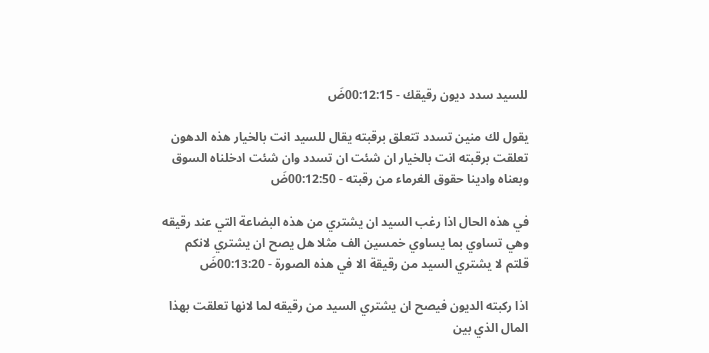للسيد سدد ديون رقيقك - 00:12:15ضَ

يقول لك منين تسدد تتعلق برقبته يقال للسيد انت بالخيار هذه الدهون تعلقت برقبته انت بالخيار ان شئت ان تسدد وان شئت ادخلناه السوق وبعناه وادينا حقوق الغرماء من رقبته - 00:12:50ضَ

في هذه الحال اذا رغب السيد ان يشتري من هذه البضاعة التي عند رقيقه وهي تساوي بما يساوي خمسين الف مثلا هل يصح ان يشتري لانكم قلتم لا يشتري السيد من رقيقة الا في هذه الصورة - 00:13:20ضَ

اذا ركبته الديون فيصح ان يشتري السيد من رقيقه لما لانها تعلقت بهذا المال الذي بين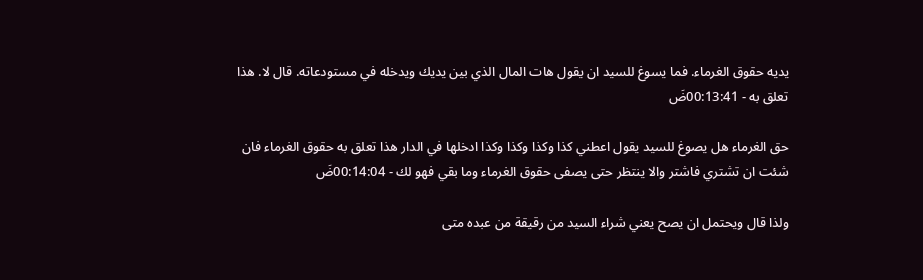يديه حقوق الغرماء. فما يسوغ للسيد ان يقول هات المال الذي بين يديك ويدخله في مستودعاته. قال لا. هذا تعلق به - 00:13:41ضَ

حق الغرماء هل يصوغ للسيد يقول اعطني كذا وكذا وكذا وكذا ادخلها في الدار هذا تعلق به حقوق الغرماء فان شئت ان تشتري فاشتر والا ينتظر حتى يصفى حقوق الغرماء وما بقي فهو لك - 00:14:04ضَ

ولذا قال ويحتمل ان يصح يعني شراء السيد من رقيقة من عبده متى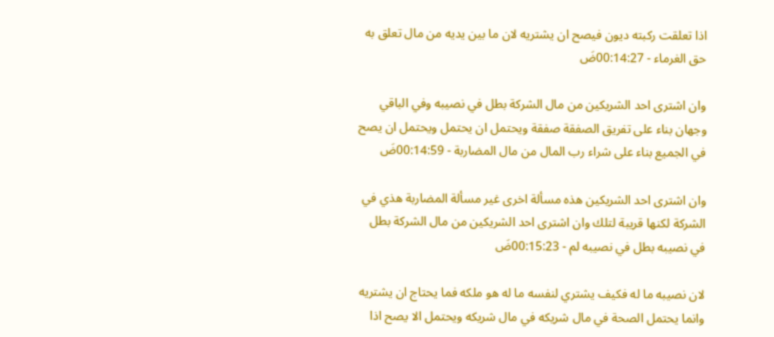اذا تعلقت ركبته ديون فيصح ان يشتريه لان ما بين يديه من مال تعلق به حق الغرماء - 00:14:27ضَ

وان اشترى احد الشريكين من مال الشركة بطل في نصيبه وفي الباقي وجهان بناء على تفريق الصفقة صفقة ويحتمل ان يحتمل ويحتمل ان يصح في الجميع بناء على شراء رب المال من مال المضاربة - 00:14:59ضَ

وان اشترى احد الشريكين هذه مسألة اخرى غير مسألة المضاربة هذي في الشركة لكنها قريبة لتلك وان اشترى احد الشريكين من مال الشركة بطل في نصيبه بطل في نصيبه لم - 00:15:23ضَ

لان نصيبه ما له فكيف يشتري لنفسه ما له هو ملكه فما يحتاج ان يشتريه وانما يحتمل الصحة في مال شريكه في مال شريكه ويحتمل الا يصح اذا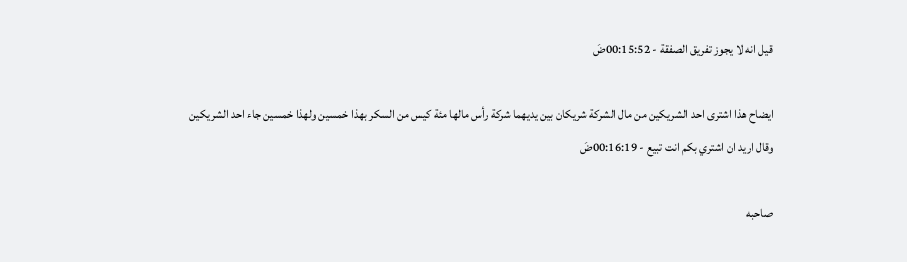قيل انه لا يجوز تفريق الصفقة - 00:15:52ضَ

ايضاح هذا اشترى احد الشريكين من مال الشركة شريكان بين يديهما شركة رأس مالها مئة كيس من السكر بهذا خمسين ولهذا خمسين جاء احد الشريكين وقال اريد ان اشتري بكم انت تبيع - 00:16:19ضَ

صاحبه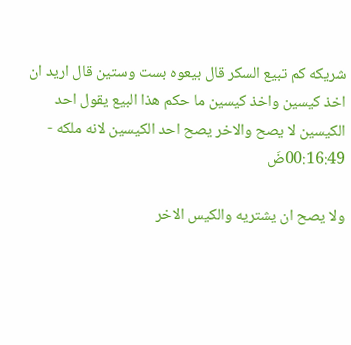شريكه كم تبيع السكر قال بيعوه بست وستين قال اريد ان اخذ كيسين واخذ كيسين ما حكم هذا البيع يقول احد الكيسين لا يصح والاخر يصح احد الكيسين لانه ملكه - 00:16:49ضَ

ولا يصح ان يشتريه والكيس الاخر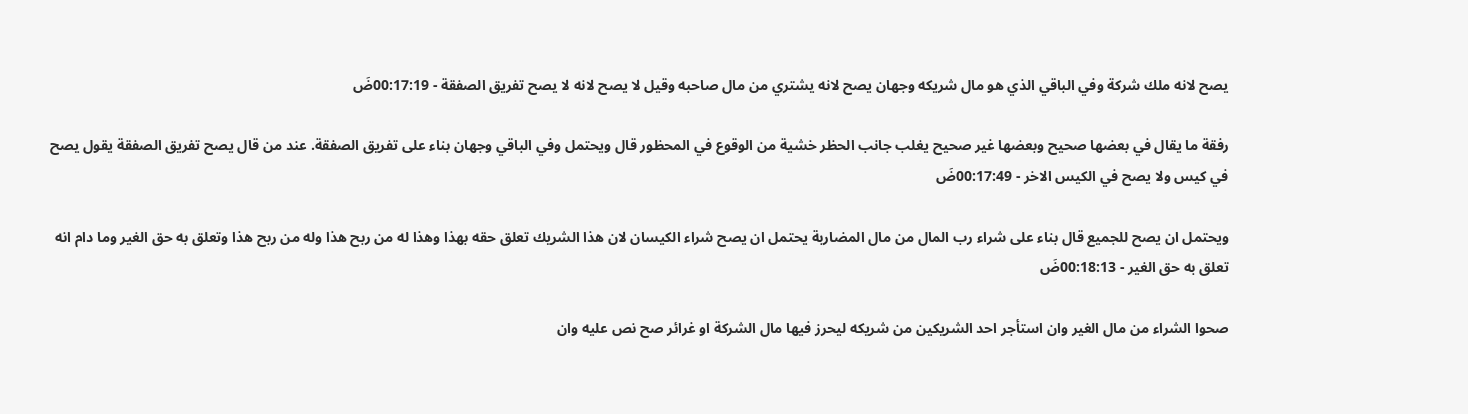يصح لانه ملك شركة وفي الباقي الذي هو مال شريكه وجهان يصح لانه يشتري من مال صاحبه وقيل لا يصح لانه لا يصح تفريق الصفقة - 00:17:19ضَ

رفقة ما يقال في بعضها صحيح وبعضها غير صحيح يغلب جانب الحظر خشية من الوقوع في المحظور قال ويحتمل وفي الباقي وجهان بناء على تفريق الصفقة. عند من قال يصح تفريق الصفقة يقول يصح في كيس ولا يصح في الكيس الاخر - 00:17:49ضَ

ويحتمل ان يصح للجميع قال بناء على شراء رب المال من مال المضاربة يحتمل ان يصح شراء الكيسان لان هذا الشريك تعلق حقه بهذا وهذا له من ربح هذا وله من ربح هذا وتعلق به حق الغير وما دام انه تعلق به حق الغير - 00:18:13ضَ

صحوا الشراء من مال الغير وان استأجر احد الشريكين من شريكه ليحرز فيها مال الشركة او غرائر صح نص عليه وان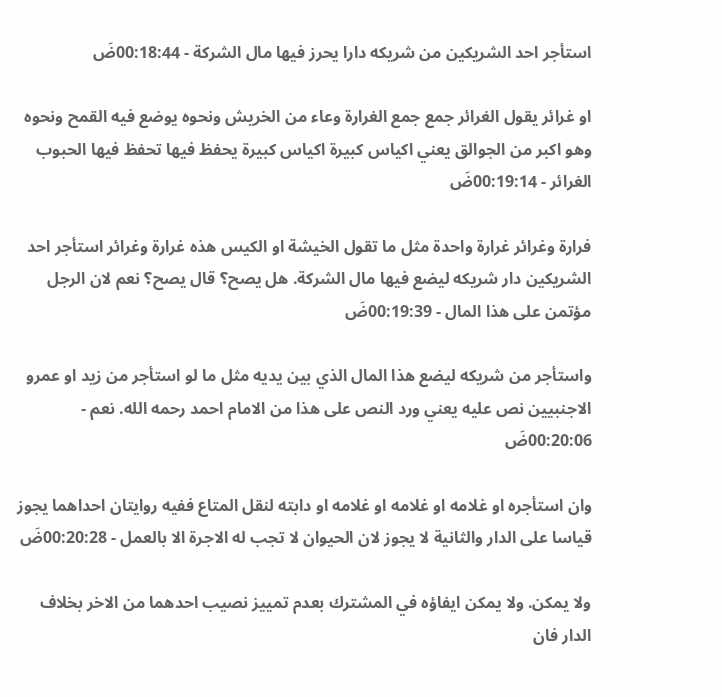استأجر احد الشريكين من شريكه دارا يحرز فيها مال الشركة - 00:18:44ضَ

او غرائر يقول الغرائر جمع جمع الغرارة وعاء من الخريش ونحوه يوضع فيه القمح ونحوه وهو اكبر من الجوالق يعني اكياس كبيرة اكياس كبيرة يحفظ فيها تحفظ فيها الحبوب الغرائر - 00:19:14ضَ

فرارة وغرائر غرارة واحدة مثل ما تقول الخيشة او الكيس هذه غرارة وغرائر استأجر احد الشريكين دار شريكه ليضع فيها مال الشركة. هل يصح؟ قال يصح؟ نعم لان الرجل مؤتمن على هذا المال - 00:19:39ضَ

واستأجر من شريكه ليضع هذا المال الذي بين يديه مثل ما لو استأجر من زيد او عمرو الاجنبيين نص عليه يعني ورد النص على هذا من الامام احمد رحمه الله. نعم - 00:20:06ضَ

وان استأجره او غلامه او غلامه او غلامه او دابته لنقل المتاع ففيه روايتان احداهما يجوز قياسا على الدار والثانية لا يجوز لان الحيوان لا تجب له الاجرة الا بالعمل - 00:20:28ضَ

ولا يمكن. ولا يمكن ايفاؤه في المشترك بعدم تمييز نصيب احدهما من الاخر بخلاف الدار فان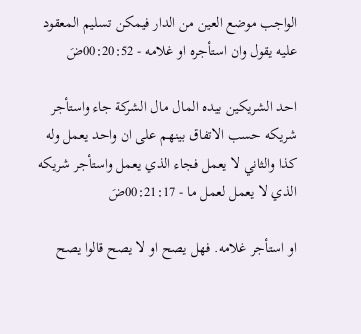الواجب موضع العين من الدار فيمكن تسليم المعقود عليه يقول وان استأجره او غلامه - 00:20:52ضَ

احد الشريكين بيده المال مال الشركة جاء واستأجر شريكه حسب الاتفاق بينهم على ان واحد يعمل وله كذا والثاني لا يعمل فجاء الذي يعمل واستأجر شريكه الذي لا يعمل لعمل ما - 00:21:17ضَ

او استأجر غلامه. فهل يصح او لا يصح قالوا يصح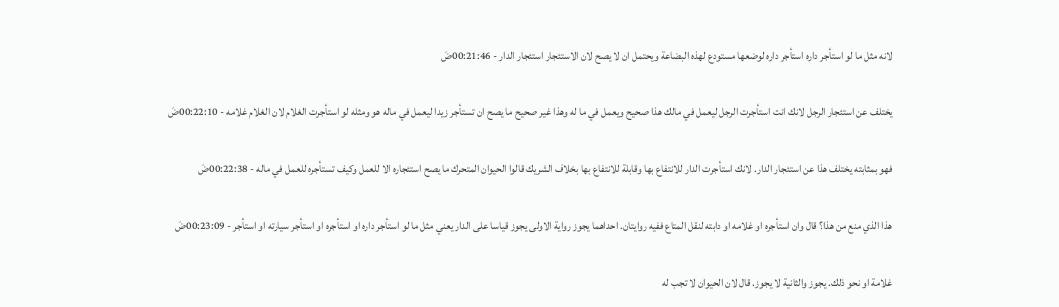لانه مثل ما لو استأجر داره استأجر داره لوضعها مستودع لهذه البضاعة ويحتمل ان لا يصح لان الاستئجار استئجار الدار - 00:21:46ضَ

يختلف عن استئجار الرجل لانك انت استأجرت الرجل ليعمل في مالك هذا صحيح ويعمل في ما له وهذا غير صحيح ما يصح ان تستأجر زيدا ليعمل في ماله هو ومثله لو استأجرت الغلام لان الغلام غلامه - 00:22:10ضَ

فهو بمثابته يختلف هذا عن استئجار الدار. لانك استأجرت الدار للانتفاع بها وقابلة للانتفاع بها بخلاف الشريك قالوا الحيوان المتحرك ما يصح استئجاره الا للعمل وكيف تستأجره للعمل في ماله - 00:22:38ضَ

هذا الذي منع من هذا؟ قال وان استأجره او غلامه او دابته لنقل المتاع ففيه روايتان. احداهما يجوز رواية الاولى يجوز قياسا على الدار يعني مثل ما لو استأجر داره او استأجره او استأجر سيارته او استأجر - 00:23:09ضَ

غلامة او نحو ذلك. يجوز والثانية لا يجوز. قال لان الحيوان لا تجب له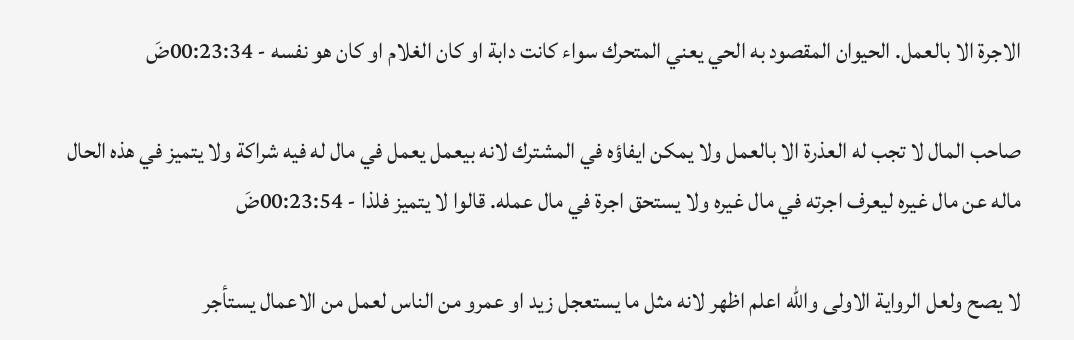الاجرة الا بالعمل. الحيوان المقصود به الحي يعني المتحرك سواء كانت دابة او كان الغلام او كان هو نفسه - 00:23:34ضَ

صاحب المال لا تجب له العذرة الا بالعمل ولا يمكن ايفاؤه في المشترك لانه بيعمل يعمل في مال له فيه شراكة ولا يتميز في هذه الحال ماله عن مال غيره ليعرف اجرته في مال غيره ولا يستحق اجرة في مال عمله. قالوا لا يتميز فلذا - 00:23:54ضَ

لا يصح ولعل الرواية الاولى والله اعلم اظهر لانه مثل ما يستعجل زيد او عمرو من الناس لعمل من الاعمال يستأجر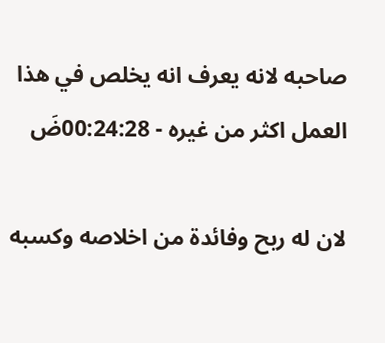صاحبه لانه يعرف انه يخلص في هذا العمل اكثر من غيره - 00:24:28ضَ

لان له ربح وفائدة من اخلاصه وكسبه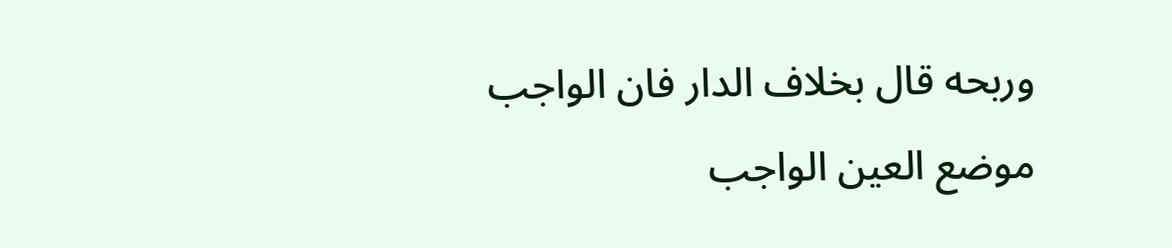وربحه قال بخلاف الدار فان الواجب موضع العين الواجب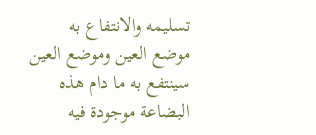تسليمه والانتفاع به موضع العين وموضع العين سينتفع به ما دام هذه البضاعة موجودة فيه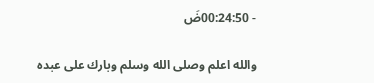- 00:24:50ضَ

والله اعلم وصلى الله وسلم وبارك على عبده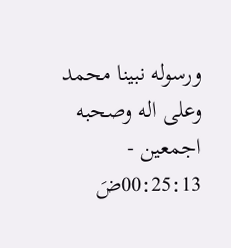ورسوله نبينا محمد وعلى اله وصحبه اجمعين - 00:25:13ضَ